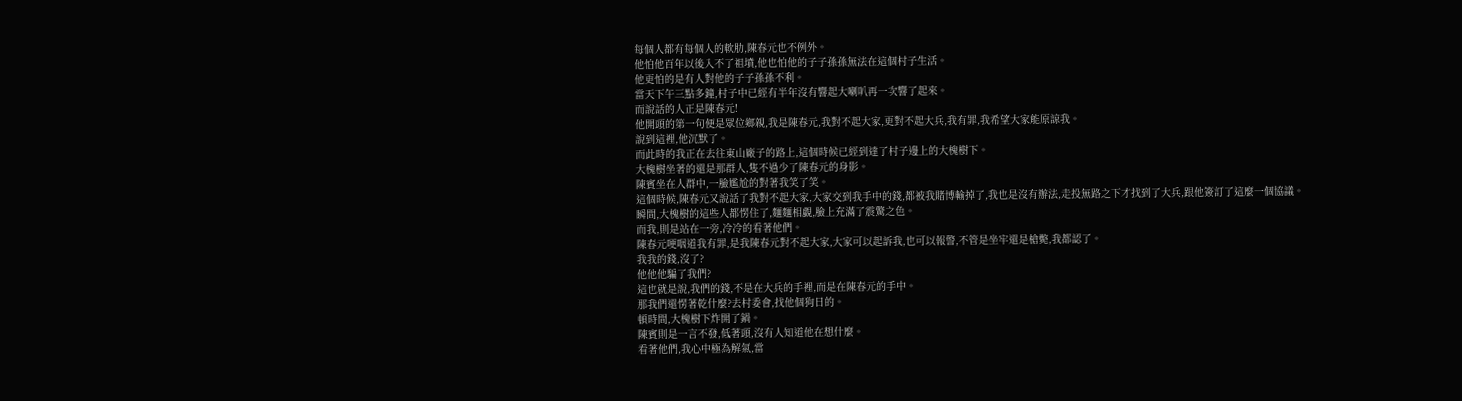每個人都有每個人的軟肋,陳春元也不例外。
他怕他百年以後入不了祖墳,他也怕他的子子孫孫無法在這個村子生活。
他更怕的是有人對他的子子孫孫不利。
當天下午三點多鐘,村子中已經有半年沒有響起大喇叭再一次響了起來。
而說話的人正是陳春元!
他開頭的第一句便是眾位鄉親,我是陳春元,我對不起大家,更對不起大兵,我有罪,我希望大家能原諒我。
說到這裡,他沉默了。
而此時的我正在去往東山廠子的路上,這個時候已經到達了村子邊上的大槐樹下。
大槐樹坐著的還是那群人,隻不過少了陳春元的身影。
陳賓坐在人群中,一臉尷尬的對著我笑了笑。
這個時候,陳春元又說話了我對不起大家,大家交到我手中的錢,都被我賭博輸掉了,我也是沒有辦法,走投無路之下才找到了大兵,跟他簽訂了這麼一個協議。
瞬間,大槐樹的這些人都愣住了,麵麵相覷,臉上充滿了震驚之色。
而我,則是站在一旁,冷冷的看著他們。
陳春元哽咽道我有罪,是我陳春元對不起大家,大家可以起訴我,也可以報警,不管是坐牢還是槍斃,我都認了。
我我的錢,沒了?
他他他騙了我們?
這也就是說,我們的錢,不是在大兵的手裡,而是在陳春元的手中。
那我們還愣著乾什麼?去村委會,找他個狗日的。
頓時間,大槐樹下炸開了鍋。
陳賓則是一言不發,低著頭,沒有人知道他在想什麼。
看著他們,我心中極為解氣,當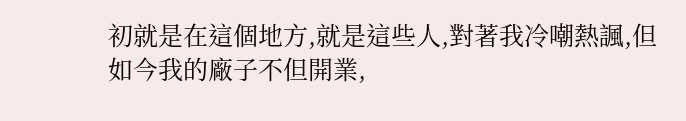初就是在這個地方,就是這些人,對著我冷嘲熱諷,但如今我的廠子不但開業,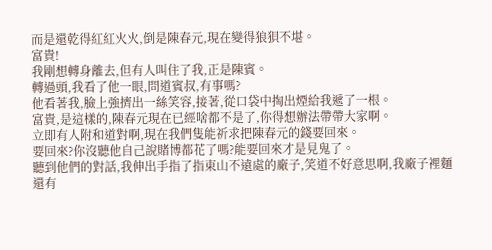而是還乾得紅紅火火,倒是陳春元,現在變得狼狽不堪。
富貴!
我剛想轉身離去,但有人叫住了我,正是陳賓。
轉過頭,我看了他一眼,問道賓叔,有事嗎?
他看著我,臉上強擠出一絲笑容,接著,從口袋中掏出煙給我遞了一根。
富貴,是這樣的,陳春元現在已經啥都不是了,你得想辦法帶帶大家啊。
立即有人附和道對啊,現在我們隻能祈求把陳春元的錢要回來。
要回來?你沒聽他自己說賭博都花了嗎?能要回來才是見鬼了。
聽到他們的對話,我伸出手指了指東山不遠處的廠子,笑道不好意思啊,我廠子裡麵還有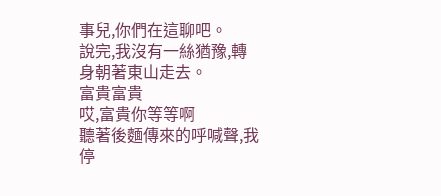事兒,你們在這聊吧。
說完,我沒有一絲猶豫,轉身朝著東山走去。
富貴富貴
哎,富貴你等等啊
聽著後麵傳來的呼喊聲,我停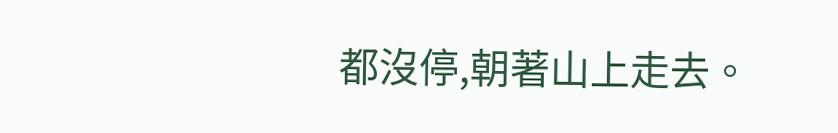都沒停,朝著山上走去。